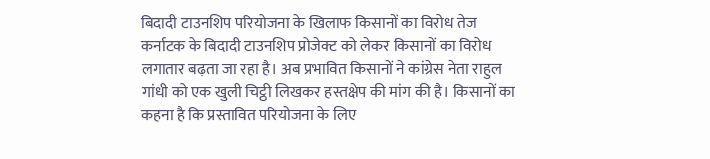बिदादी टाउनशिप परियोजना के खिलाफ किसानों का विरोध तेज
कर्नाटक के बिदादी टाउनशिप प्रोजेक्ट को लेकर किसानों का विरोध लगातार बढ़ता जा रहा है। अब प्रभावित किसानों ने कांग्रेस नेता राहुल गांधी को एक खुली चिट्ठी लिखकर हस्तक्षेप की मांग की है। किसानों का कहना है कि प्रस्तावित परियोजना के लिए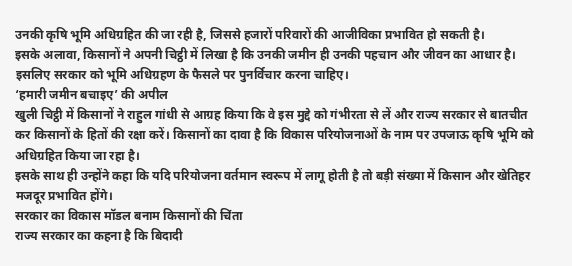उनकी कृषि भूमि अधिग्रहित की जा रही है, जिससे हजारों परिवारों की आजीविका प्रभावित हो सकती है।
इसके अलावा, किसानों ने अपनी चिट्ठी में लिखा है कि उनकी जमीन ही उनकी पहचान और जीवन का आधार है। इसलिए सरकार को भूमि अधिग्रहण के फैसले पर पुनर्विचार करना चाहिए।
‘हमारी जमीन बचाइए’ की अपील
खुली चिट्ठी में किसानों ने राहुल गांधी से आग्रह किया कि वे इस मुद्दे को गंभीरता से लें और राज्य सरकार से बातचीत कर किसानों के हितों की रक्षा करें। किसानों का दावा है कि विकास परियोजनाओं के नाम पर उपजाऊ कृषि भूमि को अधिग्रहित किया जा रहा है।
इसके साथ ही उन्होंने कहा कि यदि परियोजना वर्तमान स्वरूप में लागू होती है तो बड़ी संख्या में किसान और खेतिहर मजदूर प्रभावित होंगे।
सरकार का विकास मॉडल बनाम किसानों की चिंता
राज्य सरकार का कहना है कि बिदादी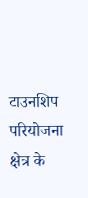टाउनशिप परियोजना क्षेत्र के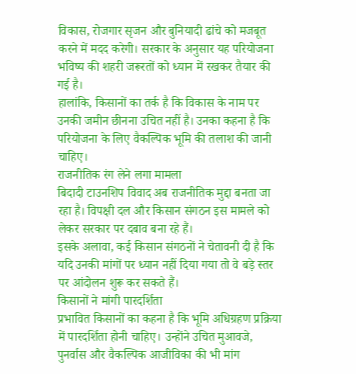विकास, रोजगार सृजन और बुनियादी ढांचे को मजबूत करने में मदद करेगी। सरकार के अनुसार यह परियोजना भविष्य की शहरी जरूरतों को ध्यान में रखकर तैयार की गई है।
हालांकि, किसानों का तर्क है कि विकास के नाम पर उनकी जमीन छीनना उचित नहीं है। उनका कहना है कि परियोजना के लिए वैकल्पिक भूमि की तलाश की जानी चाहिए।
राजनीतिक रंग लेने लगा मामला
बिदादी टाउनशिप विवाद अब राजनीतिक मुद्दा बनता जा रहा है। विपक्षी दल और किसान संगठन इस मामले को लेकर सरकार पर दबाव बना रहे हैं।
इसके अलावा, कई किसान संगठनों ने चेतावनी दी है कि यदि उनकी मांगों पर ध्यान नहीं दिया गया तो वे बड़े स्तर पर आंदोलन शुरू कर सकते हैं।
किसानों ने मांगी पारदर्शिता
प्रभावित किसानों का कहना है कि भूमि अधिग्रहण प्रक्रिया में पारदर्शिता होनी चाहिए। उन्होंने उचित मुआवजे, पुनर्वास और वैकल्पिक आजीविका की भी मांग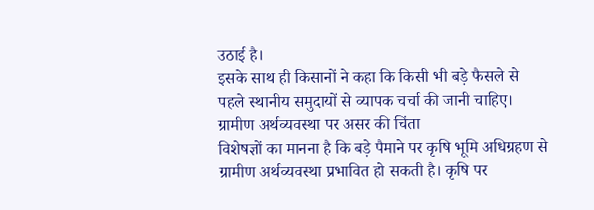उठाई है।
इसके साथ ही किसानों ने कहा कि किसी भी बड़े फैसले से पहले स्थानीय समुदायों से व्यापक चर्चा की जानी चाहिए।
ग्रामीण अर्थव्यवस्था पर असर की चिंता
विशेषज्ञों का मानना है कि बड़े पैमाने पर कृषि भूमि अधिग्रहण से ग्रामीण अर्थव्यवस्था प्रभावित हो सकती है। कृषि पर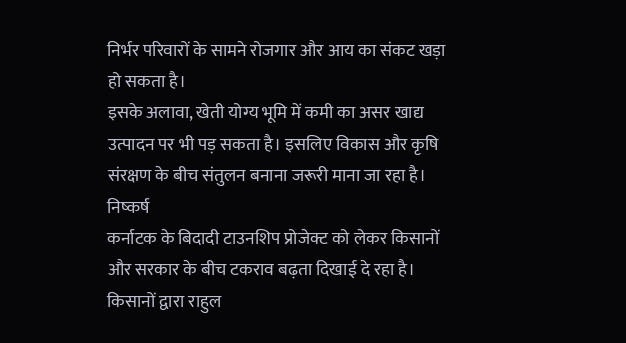निर्भर परिवारों के सामने रोजगार और आय का संकट खड़ा हो सकता है।
इसके अलावा, खेती योग्य भूमि में कमी का असर खाद्य उत्पादन पर भी पड़ सकता है। इसलिए विकास और कृषि संरक्षण के बीच संतुलन बनाना जरूरी माना जा रहा है।
निष्कर्ष
कर्नाटक के बिदादी टाउनशिप प्रोजेक्ट को लेकर किसानों और सरकार के बीच टकराव बढ़ता दिखाई दे रहा है। किसानों द्वारा राहुल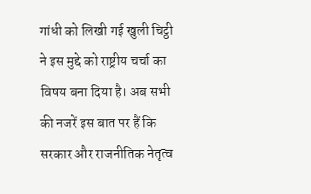गांधी को लिखी गई खुली चिट्ठी ने इस मुद्दे को राष्ट्रीय चर्चा का विषय बना दिया है। अब सभी की नजरें इस बात पर हैं कि सरकार और राजनीतिक नेतृत्व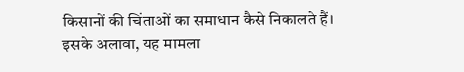किसानों की चिंताओं का समाधान कैसे निकालते हैं।
इसके अलावा, यह मामला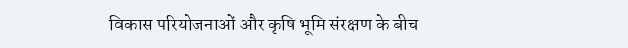विकास परियोजनाओं और कृषि भूमि संरक्षण के बीच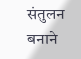संतुलन बनाने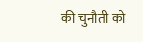की चुनौती को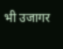भी उजागर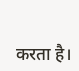करता है।